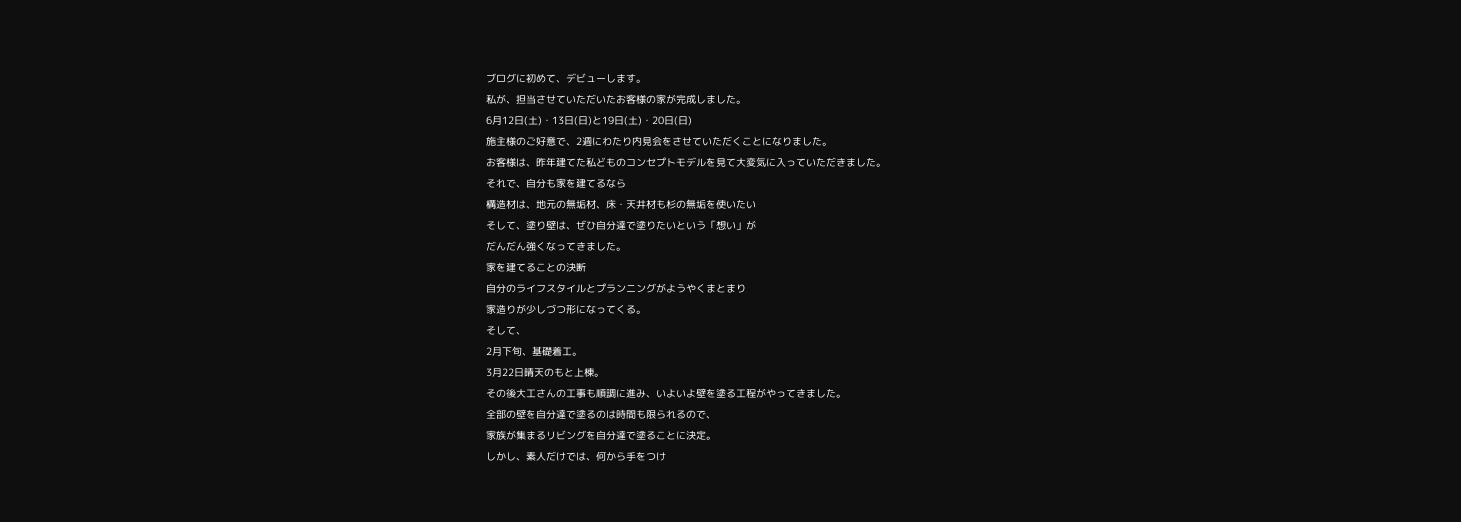ブログに初めて、デビューします。
私が、担当させていただいたお客様の家が完成しました。
6月12日(土)・13日(日)と19日(土)・20日(日)
施主様のご好意で、2週にわたり内見会をさせていただくことになりました。
お客様は、昨年建てた私どものコンセプトモデルを見て大変気に入っていただきました。
それで、自分も家を建てるなら
構造材は、地元の無垢材、床・天井材も杉の無垢を使いたい
そして、塗り壁は、ぜひ自分達で塗りたいという「想い」が
だんだん強くなってきました。
家を建てることの決断
自分のライフスタイルとプランニングがようやくまとまり
家造りが少しづつ形になってくる。
そして、
2月下旬、基礎着工。
3月22日晴天のもと上棟。
その後大工さんの工事も順調に進み、いよいよ壁を塗る工程がやってきました。
全部の壁を自分達で塗るのは時間も限られるので、
家族が集まるリビングを自分達で塗ることに決定。
しかし、素人だけでは、何から手をつけ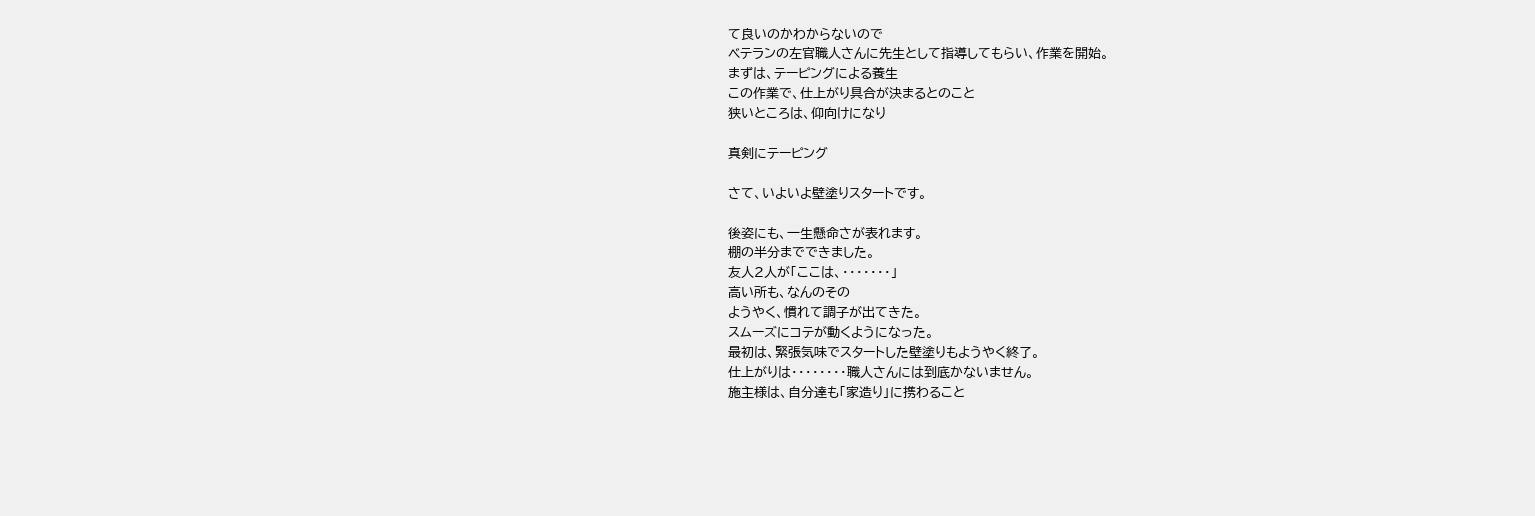て良いのかわからないので
ベテランの左官職人さんに先生として指導してもらい、作業を開始。
まずは、テーピングによる養生
この作業で、仕上がり具合が決まるとのこと
狭いところは、仰向けになり

真剣にテーピング

さて、いよいよ壁塗りスタートです。

後姿にも、一生懸命さが表れます。
棚の半分までできました。
友人2人が「ここは、・・・・・・・」
高い所も、なんのその
ようやく、慣れて調子が出てきた。
スムーズにコテが動くようになった。
最初は、緊張気味でスタートした壁塗りもようやく終了。
仕上がりは・・・・・・・・職人さんには到底かないません。
施主様は、自分達も「家造り」に携わること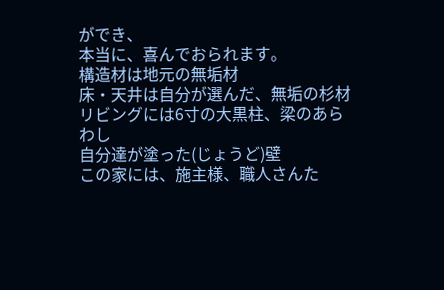ができ、
本当に、喜んでおられます。
構造材は地元の無垢材
床・天井は自分が選んだ、無垢の杉材
リビングには6寸の大黒柱、梁のあらわし
自分達が塗った(じょうど)壁
この家には、施主様、職人さんた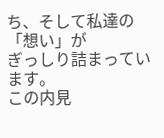ち、そして私達の「想い」が
ぎっしり詰まっています。
この内見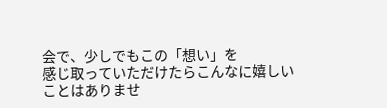会で、少しでもこの「想い」を
感じ取っていただけたらこんなに嬉しいことはありませ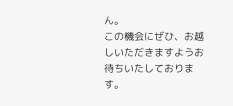ん。
この機会にぜひ、お越しいただきますようお待ちいたしております。